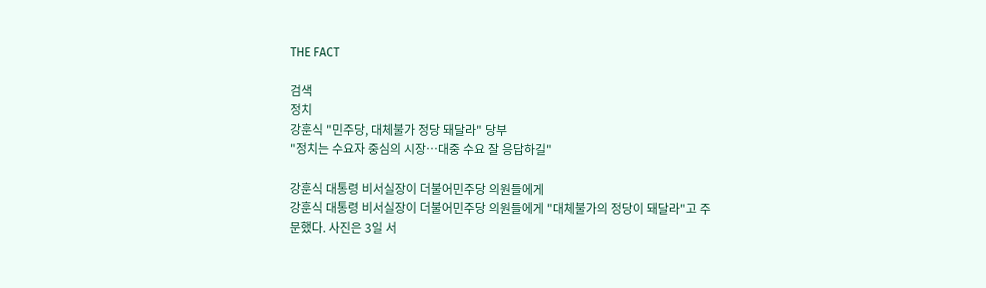THE FACT

검색
정치
강훈식 "민주당, 대체불가 정당 돼달라" 당부
"정치는 수요자 중심의 시장…대중 수요 잘 응답하길"

강훈식 대통령 비서실장이 더불어민주당 의원들에게
강훈식 대통령 비서실장이 더불어민주당 의원들에게 "대체불가의 정당이 돼달라"고 주문했다. 사진은 3일 서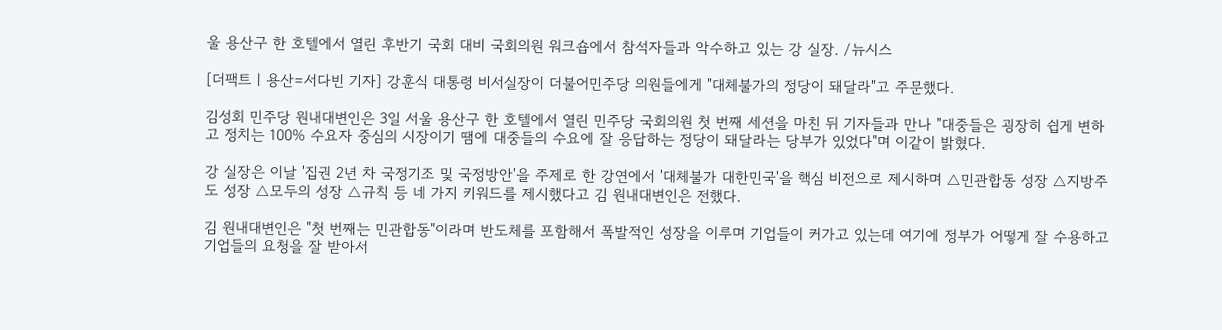울 용산구 한 호텔에서 열린 후반기 국회 대비 국회의원 워크숍에서 참석자들과 악수하고 있는 강 실장. /뉴시스

[더팩트ㅣ용산=서다빈 기자] 강훈식 대통령 비서실장이 더불어민주당 의원들에게 "대체불가의 정당이 돼달라"고 주문했다.

김성회 민주당 원내대변인은 3일 서울 용산구 한 호텔에서 열린 민주당 국회의원 첫 번째 세션을 마친 뒤 기자들과 만나 "대중들은 굉장히 쉽게 변하고 정치는 100% 수요자 중심의 시장이기 땜에 대중들의 수요에 잘 응답하는 정당이 돼달라는 당부가 있었다"며 이같이 밝혔다.

강 실장은 이날 '집권 2년 차 국정기조 및 국정방안'을 주제로 한 강연에서 '대체불가 대한민국'을 핵심 비전으로 제시하며 △민관합동 성장 △지방주도 성장 △모두의 성장 △규칙 등 네 가지 키워드를 제시했다고 김 원내대변인은 전했다.

김 원내대변인은 "첫 번째는 민관합동"이라며 반도체를 포함해서 폭발적인 성장을 이루며 기업들이 커가고 있는데 여기에 정부가 어떻게 잘 수용하고 기업들의 요청을 잘 받아서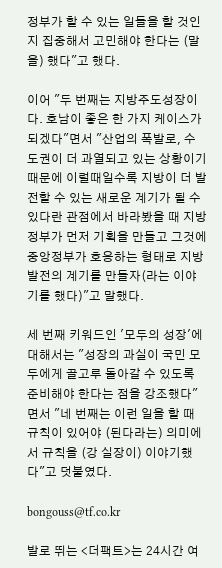정부가 할 수 있는 일들을 할 것인지 집중해서 고민해야 한다는 (말을) 했다"고 했다.

이어 "두 번째는 지방주도성장이다. 호남이 좋은 한 가지 케이스가 되겠다"면서 "산업의 폭발로, 수도권이 더 과열되고 있는 상황이기 때문에 이럴때일수록 지방이 더 발전할 수 있는 새로운 계기가 될 수 있다란 관점에서 바라봤을 때 지방정부가 먼저 기획을 만들고 그것에 중앙정부가 호응하는 형태로 지방발전의 계기를 만들자(라는 이야기를 했다)"고 말했다.

세 번째 키워드인 '모두의 성장'에 대해서는 "성장의 과실이 국민 모두에게 골고루 돌아갈 수 있도록 준비해야 한다는 점을 강조했다"면서 "네 번째는 이런 일을 할 때 규칙이 있어야 (된다라는) 의미에서 규칙을 (강 실장이) 이야기했다"고 덧붙였다.

bongouss@tf.co.kr

발로 뛰는 <더팩트>는 24시간 여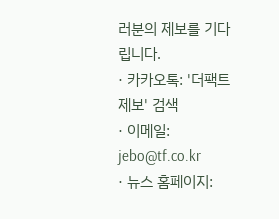러분의 제보를 기다립니다.
· 카카오톡: '더팩트제보' 검색
· 이메일: jebo@tf.co.kr
· 뉴스 홈페이지: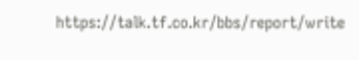https://talk.tf.co.kr/bbs/report/write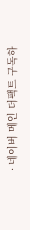· 네이버 메인 더팩트 구독하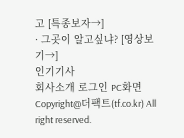고 [특종보자→]
· 그곳이 알고싶냐? [영상보기→]
인기기사
회사소개 로그인 PC화면
Copyright@더팩트(tf.co.kr) All right reserved.